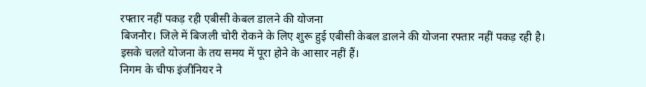रफ्तार नहीं पकड़ रही एबीसी केबल डालने की योजना
बिजनौर। जिले में बिजली चोरी रोकने के लिए शुरू हुई एबीसी केबल डालने की योजना रफ्तार नहीं पकड़ रही है। इसके चलते योजना के तय समय में पूरा होने के आसार नहीं हैं।
निगम के चीफ इंजीनियर ने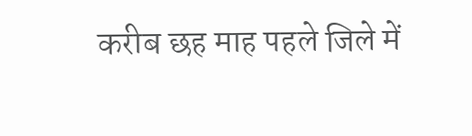करीब छह माह पहले जिले में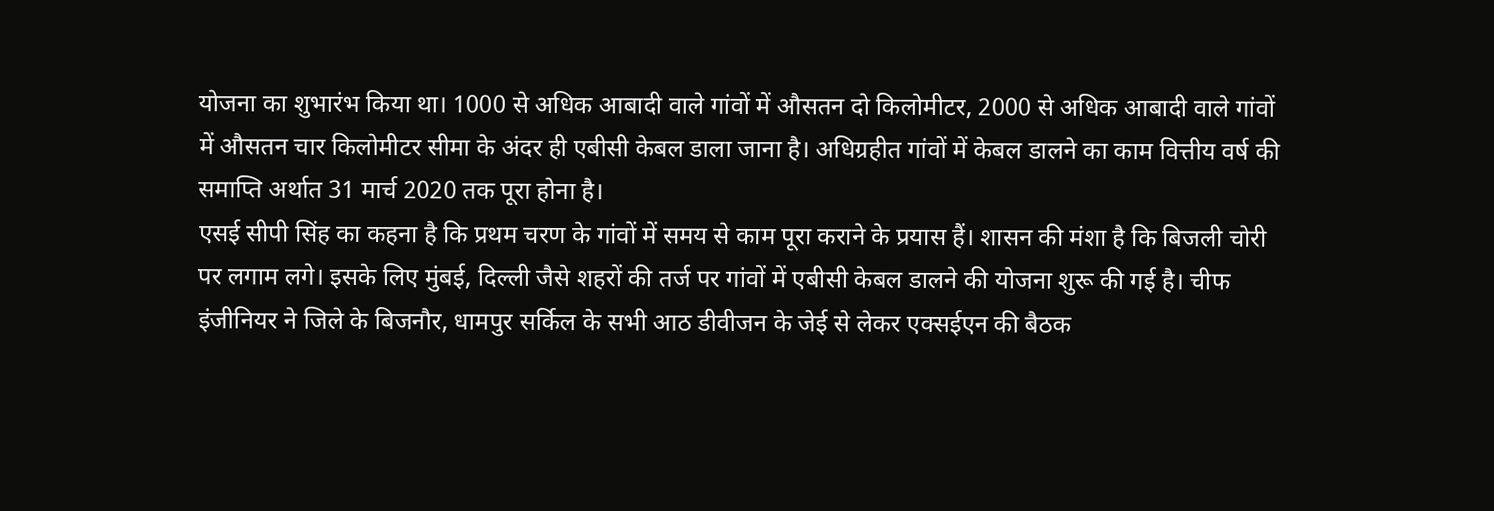योजना का शुभारंभ किया था। 1000 से अधिक आबादी वाले गांवों में औसतन दो किलोमीटर, 2000 से अधिक आबादी वाले गांवों में औसतन चार किलोमीटर सीमा के अंदर ही एबीसी केबल डाला जाना है। अधिग्रहीत गांवों में केबल डालने का काम वित्तीय वर्ष की समाप्ति अर्थात 31 मार्च 2020 तक पूरा होना है।
एसई सीपी सिंह का कहना है कि प्रथम चरण के गांवों में समय से काम पूरा कराने के प्रयास हैं। शासन की मंशा है कि बिजली चोरी पर लगाम लगे। इसके लिए मुंबई, दिल्ली जैसे शहरों की तर्ज पर गांवों में एबीसी केबल डालने की योजना शुरू की गई है। चीफ इंजीनियर ने जिले के बिजनौर, धामपुर सर्किल के सभी आठ डीवीजन के जेई से लेकर एक्सईएन की बैठक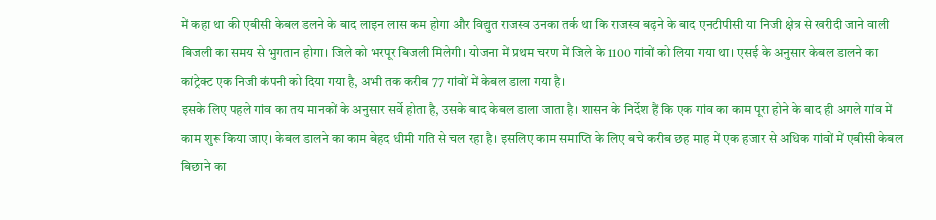में कहा था की एबीसी केबल डलने के बाद लाइन लास कम होगा और विद्युत राजस्व उनका तर्क था कि राजस्व बढ़ने के बाद एनटीपीसी या निजी क्षेत्र से खरीदी जाने वाली बिजली का समय से भुगतान होगा। जिले को भरपूर बिजली मिलेगी। योजना में प्रथम चरण में जिले के 1100 गांवों को लिया गया था। एसई के अनुसार केबल डालने का कांट्रेक्ट एक निजी कंपनी को दिया गया है, अभी तक करीब 77 गांवों में केबल डाला गया है।
इसके लिए पहले गांव का तय मानकों के अनुसार सर्वे होता है, उसके बाद केबल डाला जाता है। शासन के निर्देश हैं कि एक गांव का काम पूरा होने के बाद ही अगले गांव में काम शुरू किया जाए। केबल डालने का काम बेहद धीमी गति से चल रहा है। इसलिए काम समाप्ति के लिए बचे करीब छह माह में एक हजार से अधिक गांवों में एबीसी केबल बिछाने का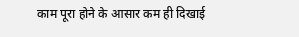काम पूरा होने के आसार कम ही दिखाई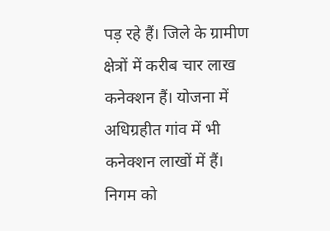पड़ रहे हैं। जिले के ग्रामीण क्षेत्रों में करीब चार लाख कनेक्शन हैं। योजना में अधिग्रहीत गांव में भी कनेक्शन लाखों में हैं। निगम को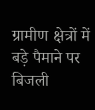ग्रामीण क्षेत्रों में बड़े पैमाने पर बिजली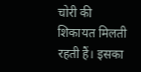चोरी की शिकायत मिलती रहती हैं। इसका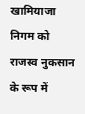खामियाजा निगम को राजस्व नुकसान के रूप में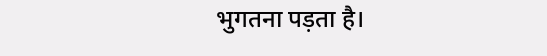भुगतना पड़ता है।